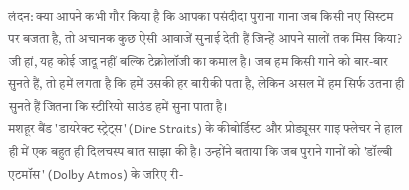लंदन: क्या आपने कभी गौर किया है कि आपका पसंदीदा पुराना गाना जब किसी नए सिस्टम पर बजता है, तो अचानक कुछ ऐसी आवाजें सुनाई देती हैं जिन्हें आपने सालों तक मिस किया? जी हां, यह कोई जादू नहीं बल्कि टेक्नोलॉजी का कमाल है। जब हम किसी गाने को बार-बार सुनते हैं, तो हमें लगता है कि हमें उसकी हर बारीकी पता है, लेकिन असल में हम सिर्फ उतना ही सुनते हैं जितना कि स्टीरियो साउंड हमें सुना पाता है।
मशहूर बैंड 'डायरेक्ट स्ट्रेट्स' (Dire Straits) के कीबोर्डिस्ट और प्रोड्यूसर गाइ फ्लेचर ने हाल ही में एक बहुत ही दिलचस्प बात साझा की है। उन्होंने बताया कि जब पुराने गानों को 'डॉल्बी एटमॉस' (Dolby Atmos) के जरिए री-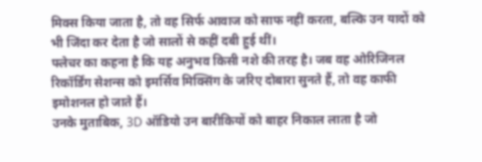मिक्स किया जाता है, तो वह सिर्फ आवाज को साफ नहीं करता, बल्कि उन यादों को भी जिंदा कर देता है जो सालों से कहीं दबी हुई थीं।
फ्लेचर का कहना है कि यह अनुभव किसी नशे की तरह है। जब वह ओरिजिनल रिकॉर्डिंग सेशन्स को इमर्सिव मिक्सिंग के जरिए दोबारा सुनते हैं, तो वह काफी इमोशनल हो जाते हैं।
उनके मुताबिक, 3D ऑडियो उन बारीकियों को बाहर निकाल लाता है जो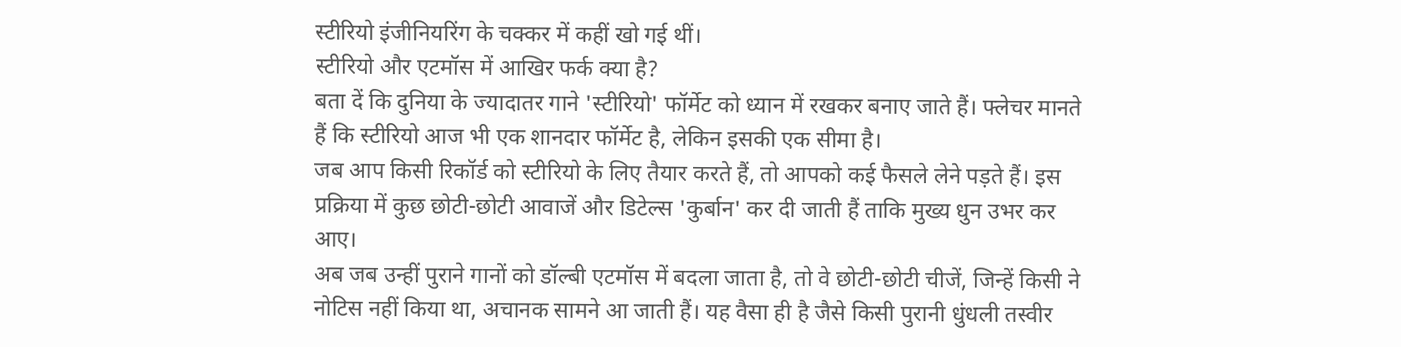स्टीरियो इंजीनियरिंग के चक्कर में कहीं खो गई थीं।
स्टीरियो और एटमॉस में आखिर फर्क क्या है?
बता दें कि दुनिया के ज्यादातर गाने 'स्टीरियो' फॉर्मेट को ध्यान में रखकर बनाए जाते हैं। फ्लेचर मानते हैं कि स्टीरियो आज भी एक शानदार फॉर्मेट है, लेकिन इसकी एक सीमा है।
जब आप किसी रिकॉर्ड को स्टीरियो के लिए तैयार करते हैं, तो आपको कई फैसले लेने पड़ते हैं। इस प्रक्रिया में कुछ छोटी-छोटी आवाजें और डिटेल्स 'कुर्बान' कर दी जाती हैं ताकि मुख्य धुन उभर कर आए।
अब जब उन्हीं पुराने गानों को डॉल्बी एटमॉस में बदला जाता है, तो वे छोटी-छोटी चीजें, जिन्हें किसी ने नोटिस नहीं किया था, अचानक सामने आ जाती हैं। यह वैसा ही है जैसे किसी पुरानी धुंधली तस्वीर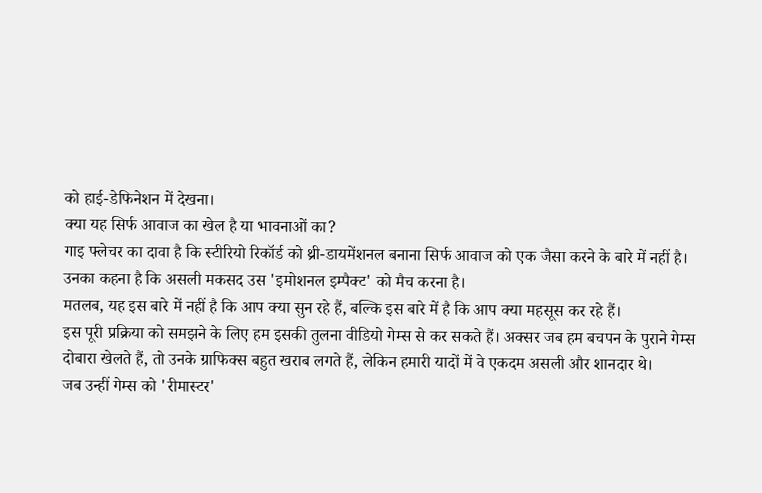को हाई-डेफिनेशन में देखना।
क्या यह सिर्फ आवाज का खेल है या भावनाओं का?
गाइ फ्लेचर का दावा है कि स्टीरियो रिकॉर्ड को थ्री-डायमेंशनल बनाना सिर्फ आवाज को एक जैसा करने के बारे में नहीं है। उनका कहना है कि असली मकसद उस 'इमोशनल इम्पैक्ट' को मैच करना है।
मतलब, यह इस बारे में नहीं है कि आप क्या सुन रहे हैं, बल्कि इस बारे में है कि आप क्या महसूस कर रहे हैं।
इस पूरी प्रक्रिया को समझने के लिए हम इसकी तुलना वीडियो गेम्स से कर सकते हैं। अक्सर जब हम बचपन के पुराने गेम्स दोबारा खेलते हैं, तो उनके ग्राफिक्स बहुत खराब लगते हैं, लेकिन हमारी यादों में वे एकदम असली और शानदार थे।
जब उन्हीं गेम्स को 'रीमास्टर'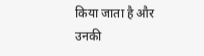किया जाता है और उनकी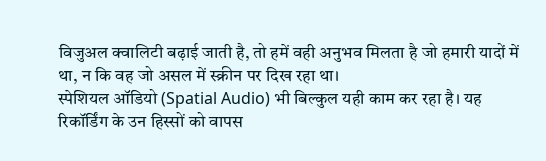विजुअल क्वालिटी बढ़ाई जाती है, तो हमें वही अनुभव मिलता है जो हमारी यादों में था, न कि वह जो असल में स्क्रीन पर दिख रहा था।
स्पेशियल ऑडियो (Spatial Audio) भी बिल्कुल यही काम कर रहा है। यह रिकॉर्डिंग के उन हिस्सों को वापस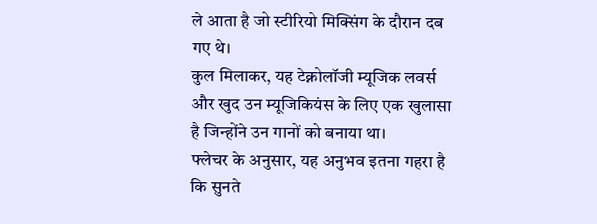ले आता है जो स्टीरियो मिक्सिंग के दौरान दब गए थे।
कुल मिलाकर, यह टेक्नोलॉजी म्यूजिक लवर्स और खुद उन म्यूजिकियंस के लिए एक खुलासा है जिन्होंने उन गानों को बनाया था।
फ्लेचर के अनुसार, यह अनुभव इतना गहरा है कि सुनते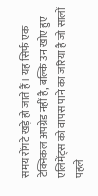समय रोंगटे खड़े हो जाते हैं। यह सिर्फ एक टेक्निकल अपग्रेड नहीं है, बल्कि उन खोए हुए एलिमेंट्स को वापस पाने का जरिया है जो सालों पहले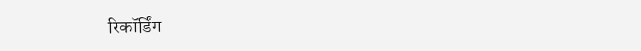रिकॉर्डिंग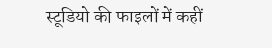स्टूडियो की फाइलों में कहीं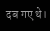दब गए थे।